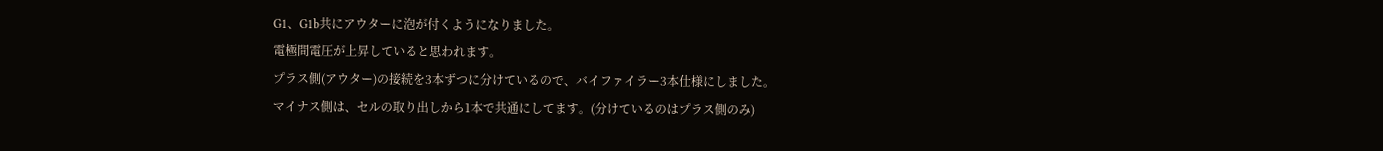G1、G1b共にアウターに泡が付くようになりました。
電極間電圧が上昇していると思われます。
プラス側(アウター)の接続を3本ずつに分けているので、バイファイラー3本仕様にしました。
マイナス側は、セルの取り出しから1本で共通にしてます。(分けているのはプラス側のみ)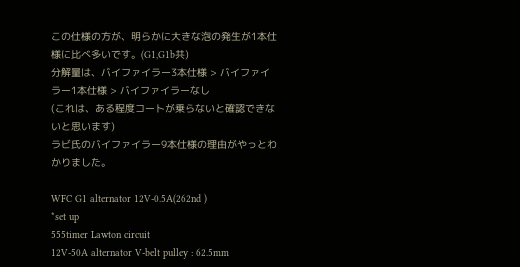この仕様の方が、明らかに大きな泡の発生が1本仕様に比べ多いです。(G1,G1b共)
分解量は、バイファイラー3本仕様 > バイファイラー1本仕様 > バイファイラーなし
(これは、ある程度コートが乗らないと確認できないと思います)
ラビ氏のバイファイラー9本仕様の理由がやっとわかりました。

WFC G1 alternator 12V-0.5A(262nd )
*set up
555timer Lawton circuit
12V-50A alternator V-belt pulley : 62.5mm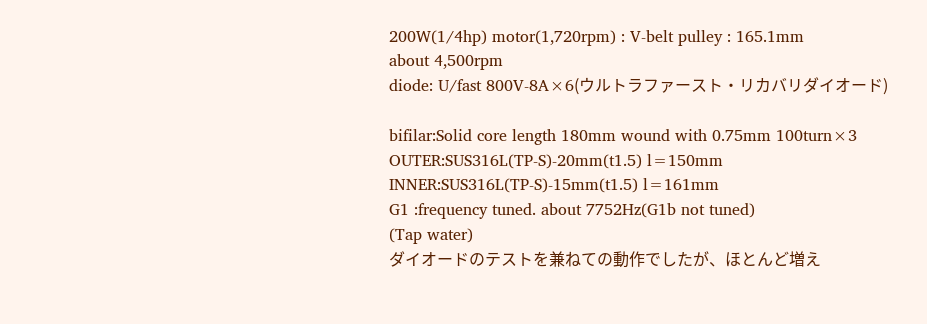200W(1/4hp) motor(1,720rpm) : V-belt pulley : 165.1mm
about 4,500rpm
diode: U/fast 800V-8A×6(ウルトラファースト・リカバリダイオード)

bifilar:Solid core length 180mm wound with 0.75mm 100turn×3
OUTER:SUS316L(TP-S)-20mm(t1.5) l=150mm
INNER:SUS316L(TP-S)-15mm(t1.5) l=161mm
G1 :frequency tuned. about 7752Hz(G1b not tuned)
(Tap water)
ダイオードのテストを兼ねての動作でしたが、ほとんど増え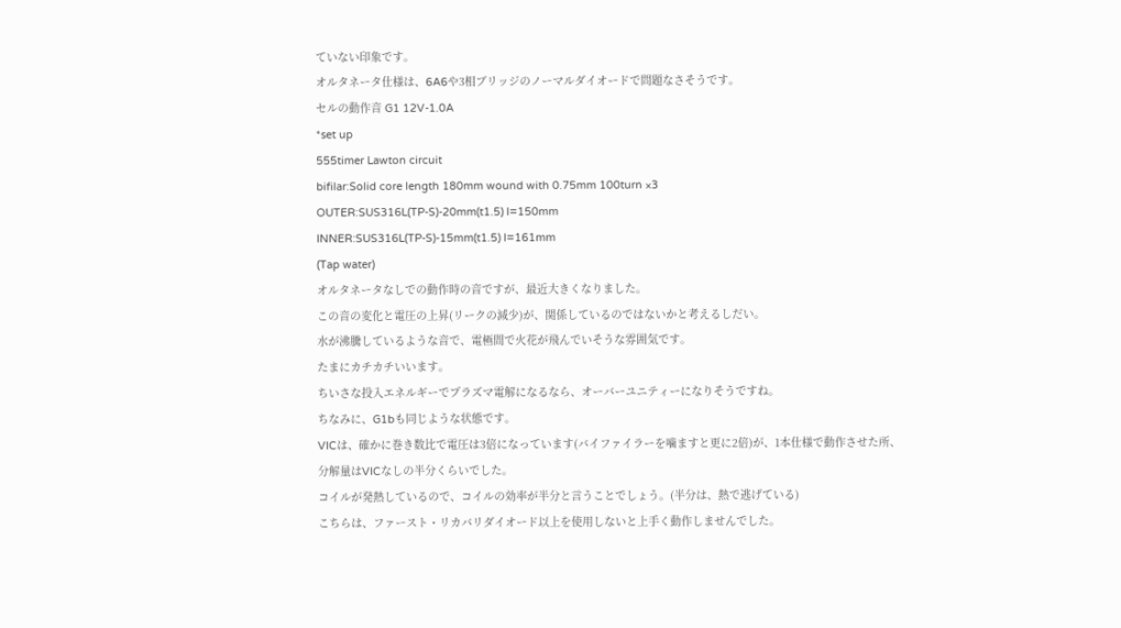ていない印象です。
オルタネータ仕様は、6A6や3相ブリッジのノーマルダイオードで問題なさそうです。
セルの動作音 G1 12V-1.0A
*set up
555timer Lawton circuit
bifilar:Solid core length 180mm wound with 0.75mm 100turn ×3
OUTER:SUS316L(TP-S)-20mm(t1.5) l=150mm
INNER:SUS316L(TP-S)-15mm(t1.5) l=161mm
(Tap water)
オルタネータなしでの動作時の音ですが、最近大きくなりました。
この音の変化と電圧の上昇(リークの減少)が、関係しているのではないかと考えるしだい。
水が沸騰しているような音で、電極間で火花が飛んでいそうな雰囲気です。
たまにカチカチいいます。
ちいさな投入エネルギーでプラズマ電解になるなら、オーバーユニティーになりそうですね。
ちなみに、G1bも同じような状態です。
VICは、確かに巻き数比で電圧は3倍になっています(バイファイラーを噛ますと更に2倍)が、1本仕様で動作させた所、
分解量はVICなしの半分くらいでした。
コイルが発熱しているので、コイルの効率が半分と言うことでしょう。(半分は、熱で逃げている)
こちらは、ファースト・リカバリダイオード以上を使用しないと上手く動作しませんでした。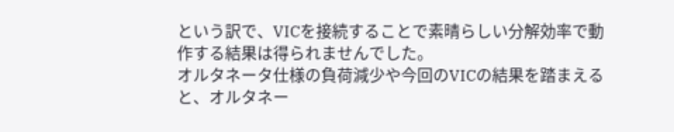という訳で、VICを接続することで素晴らしい分解効率で動作する結果は得られませんでした。
オルタネータ仕様の負荷減少や今回のVICの結果を踏まえると、オルタネー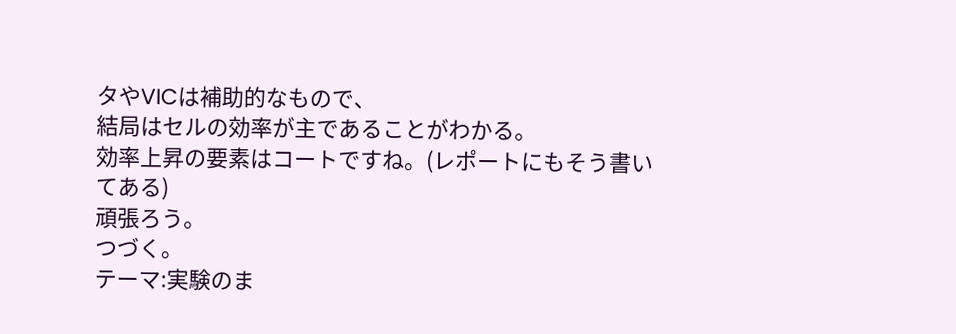タやVICは補助的なもので、
結局はセルの効率が主であることがわかる。
効率上昇の要素はコートですね。(レポートにもそう書いてある)
頑張ろう。
つづく。
テーマ:実験のま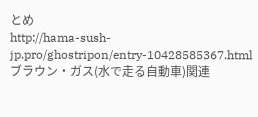とめ
http://hama-sush-jp.pro/ghostripon/entry-10428585367.html
ブラウン・ガス(水で走る自動車)関連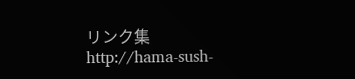リンク集
http://hama-sush-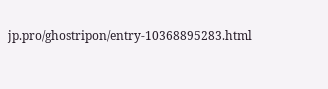jp.pro/ghostripon/entry-10368895283.html